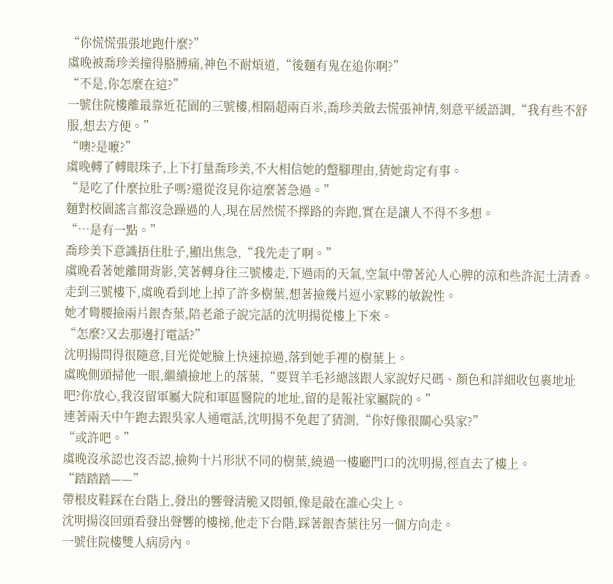“你慌慌張張地跑什麼?”
虞晚被喬珍美撞得胳膊痛,神色不耐煩道,“後麵有鬼在追你啊?”
“不是,你怎麼在這?”
一號住院樓離最靠近花園的三號樓,相隔超兩百米,喬珍美斂去慌張神情,刻意平緩語調,“我有些不舒服,想去方便。”
“噢?是嚒?”
虞晚轉了轉眼珠子,上下打量喬珍美,不大相信她的蹩腳理由,猜她肯定有事。
“是吃了什麼拉肚子嗎?還從沒見你這麼著急過。”
麵對校園謠言都沒急躁過的人,現在居然慌不擇路的奔跑,實在是讓人不得不多想。
“…是有一點。”
喬珍美下意識捂住肚子,顯出焦急,“我先走了啊。”
虞晚看著她離開背影,笑著轉身往三號樓走,下過雨的天氣,空氣中帶著沁人心脾的涼和些許泥土清香。
走到三號樓下,虞晚看到地上掉了許多樹葉,想著撿幾片逗小家夥的敏銳性。
她才彎腰撿兩片銀杏葉,陪老爺子說完話的沈明揚從樓上下來。
“怎麼?又去那邊打電話?”
沈明揚問得很隨意,目光從她臉上快速掠過,落到她手裡的樹葉上。
虞晚側頭掃他一眼,繼續撿地上的落葉,“要買羊毛衫總該跟人家說好尺碼、顏色和詳細收包裹地址吧?你放心,我沒留軍屬大院和軍區醫院的地址,留的是報社家屬院的。”
連著兩天中午跑去跟吳家人通電話,沈明揚不免起了猜測,“你好像很關心吳家?”
“或許吧。”
虞晚沒承認也沒否認,撿夠十片形狀不同的樹葉,繞過一樓廳門口的沈明揚,徑直去了樓上。
“踏踏踏——”
帶根皮鞋踩在台階上,發出的響聲清脆又悶頓,像是敲在誰心尖上。
沈明揚沒回頭看發出聲響的樓梯,他走下台階,踩著銀杏葉往另一個方向走。
一號住院樓雙人病房內。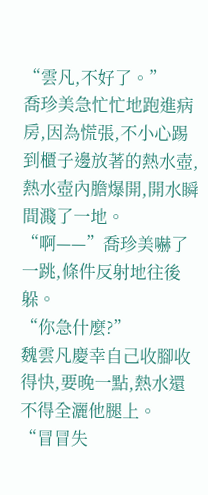“雲凡,不好了。”
喬珍美急忙忙地跑進病房,因為慌張,不小心踢到櫃子邊放著的熱水壺,熱水壺內膽爆開,開水瞬間濺了一地。
“啊——”喬珍美嚇了一跳,條件反射地往後躲。
“你急什麼?”
魏雲凡慶幸自己收腳收得快,要晚一點,熱水還不得全灑他腿上。
“冒冒失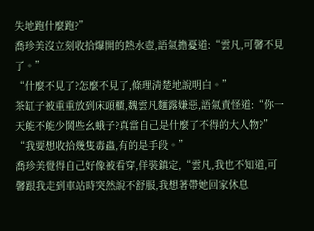失地跑什麼跑?”
喬珍美沒立刻收拾爆開的熱水壺,語氣擔憂道:“雲凡,可馨不見了。”
“什麼不見了?怎麼不見了,條理清楚地說明白。”
茶缸子被重重放到床頭櫃,魏雲凡麵露嫌惡,語氣責怪道:“你一天能不能少鬨些幺蛾子?真當自己是什麼了不得的大人物?”
“我要想收拾幾隻毒蟲,有的是手段。”
喬珍美覺得自己好像被看穿,佯裝鎮定,“雲凡,我也不知道,可馨跟我走到車站時突然說不舒服,我想著帶她回家休息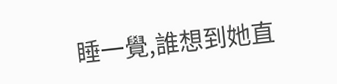睡一覺,誰想到她直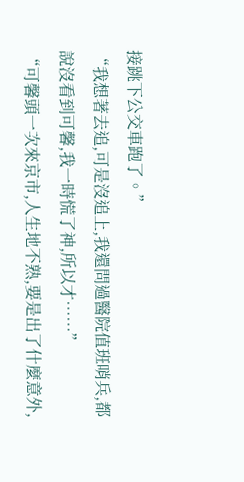接跳下公交車跑了。”
“我想著去追,可是沒追上,我還問過醫院值班哨兵,都說沒看到可馨,我一時慌了神,所以才……”
“可馨頭一次來京市,人生地不熟,要是出了什麼意外,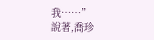我……”
說著,喬珍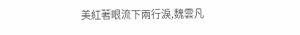美紅著眼流下兩行淚,魏雲凡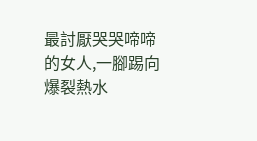最討厭哭哭啼啼的女人,一腳踢向爆裂熱水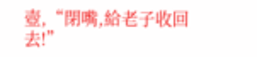壺,“閉嘴,給老子收回去!”